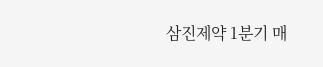삼진제약 1분기 매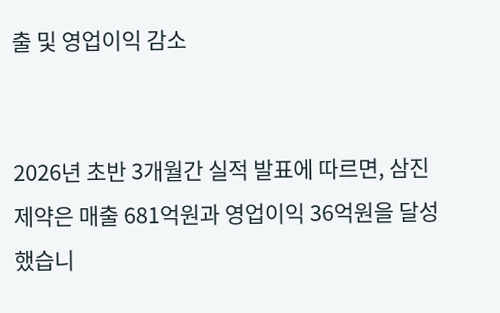출 및 영업이익 감소


2026년 초반 3개월간 실적 발표에 따르면, 삼진 제약은 매출 681억원과 영업이익 36억원을 달성했습니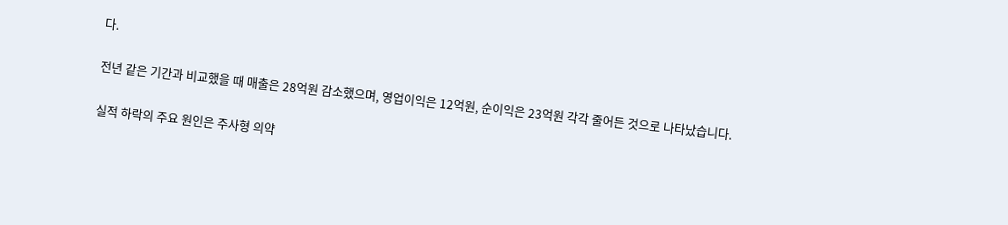다.

전년 같은 기간과 비교했을 때 매출은 28억원 감소했으며, 영업이익은 12억원, 순이익은 23억원 각각 줄어든 것으로 나타났습니다.

실적 하락의 주요 원인은 주사형 의약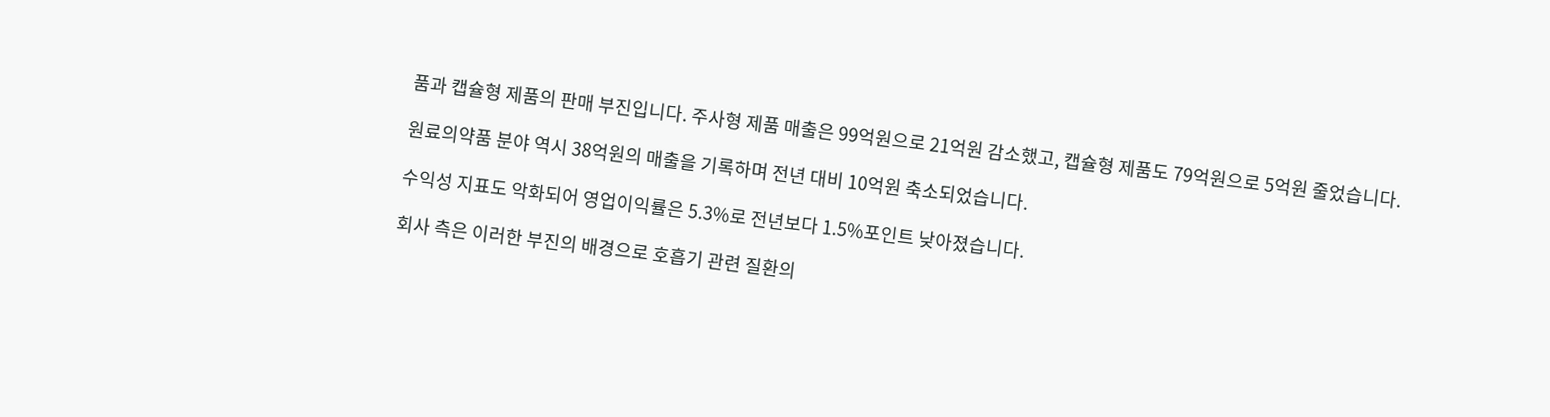품과 캡슐형 제품의 판매 부진입니다. 주사형 제품 매출은 99억원으로 21억원 감소했고, 캡슐형 제품도 79억원으로 5억원 줄었습니다.

원료의약품 분야 역시 38억원의 매출을 기록하며 전년 대비 10억원 축소되었습니다.

수익성 지표도 악화되어 영업이익률은 5.3%로 전년보다 1.5%포인트 낮아졌습니다.

회사 측은 이러한 부진의 배경으로 호흡기 관련 질환의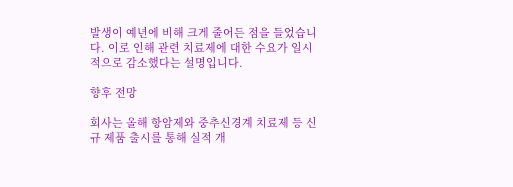발생이 예년에 비해 크게 줄어든 점을 들었습니다. 이로 인해 관련 치료제에 대한 수요가 일시적으로 감소했다는 설명입니다.

향후 전망

회사는 올해 항암제와 중추신경계 치료제 등 신규 제품 출시를 통해 실적 개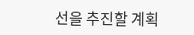선을 추진할 계획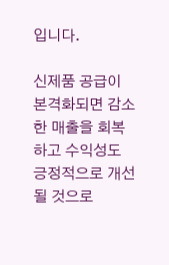입니다.

신제품 공급이 본격화되면 감소한 매출을 회복하고 수익성도 긍정적으로 개선될 것으로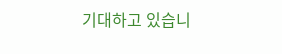기대하고 있습니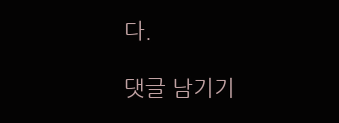다.

댓글 남기기